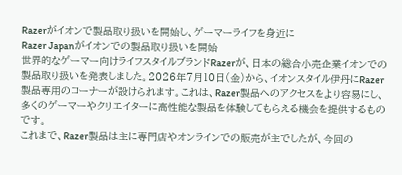Razerがイオンで製品取り扱いを開始し、ゲーマーライフを身近に
Razer Japanがイオンでの製品取り扱いを開始
世界的なゲーマー向けライフスタイルブランドRazerが、日本の総合小売企業イオンでの製品取り扱いを発表しました。2026年7月10日(金)から、イオンスタイル伊丹にRazer製品専用のコーナーが設けられます。これは、Razer製品へのアクセスをより容易にし、多くのゲーマーやクリエイターに高性能な製品を体験してもらえる機会を提供するものです。
これまで、Razer製品は主に専門店やオンラインでの販売が主でしたが、今回の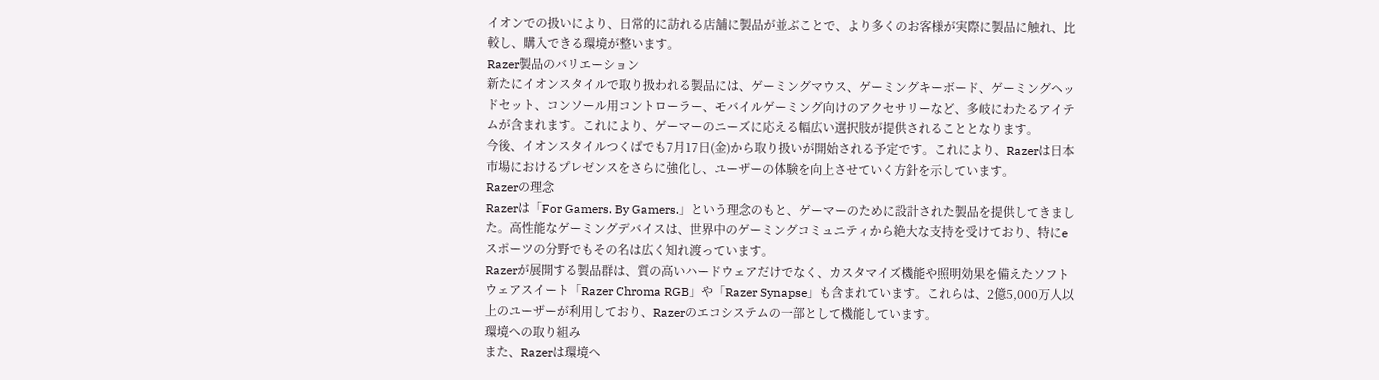イオンでの扱いにより、日常的に訪れる店舗に製品が並ぶことで、より多くのお客様が実際に製品に触れ、比較し、購入できる環境が整います。
Razer製品のバリエーション
新たにイオンスタイルで取り扱われる製品には、ゲーミングマウス、ゲーミングキーボード、ゲーミングヘッドセット、コンソール用コントローラー、モバイルゲーミング向けのアクセサリーなど、多岐にわたるアイテムが含まれます。これにより、ゲーマーのニーズに応える幅広い選択肢が提供されることとなります。
今後、イオンスタイルつくばでも7月17日(金)から取り扱いが開始される予定です。これにより、Razerは日本市場におけるプレゼンスをさらに強化し、ユーザーの体験を向上させていく方針を示しています。
Razerの理念
Razerは「For Gamers. By Gamers.」という理念のもと、ゲーマーのために設計された製品を提供してきました。高性能なゲーミングデバイスは、世界中のゲーミングコミュニティから絶大な支持を受けており、特にeスポーツの分野でもその名は広く知れ渡っています。
Razerが展開する製品群は、質の高いハードウェアだけでなく、カスタマイズ機能や照明効果を備えたソフトウェアスイート「Razer Chroma RGB」や「Razer Synapse」も含まれています。これらは、2億5,000万人以上のユーザーが利用しており、Razerのエコシステムの一部として機能しています。
環境への取り組み
また、Razerは環境へ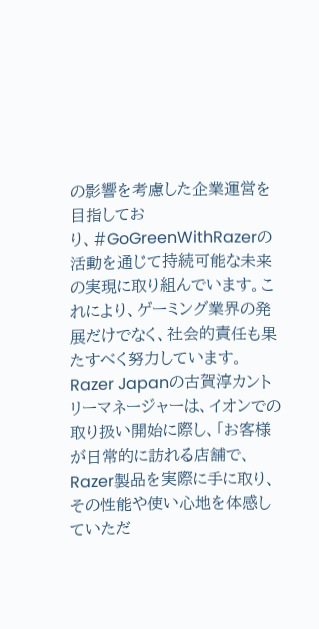の影響を考慮した企業運営を目指しており、#GoGreenWithRazerの活動を通じて持続可能な未来の実現に取り組んでいます。これにより、ゲーミング業界の発展だけでなく、社会的責任も果たすべく努力しています。
Razer Japanの古賀淳カントリーマネージャーは、イオンでの取り扱い開始に際し、「お客様が日常的に訪れる店舗で、Razer製品を実際に手に取り、その性能や使い心地を体感していただ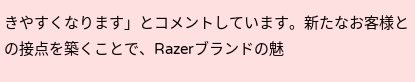きやすくなります」とコメントしています。新たなお客様との接点を築くことで、Razerブランドの魅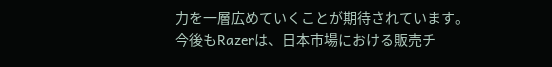力を一層広めていくことが期待されています。
今後もRazerは、日本市場における販売チ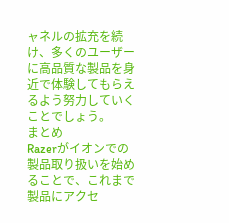ャネルの拡充を続け、多くのユーザーに高品質な製品を身近で体験してもらえるよう努力していくことでしょう。
まとめ
Razerがイオンでの製品取り扱いを始めることで、これまで製品にアクセ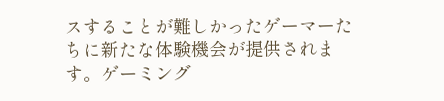スすることが難しかったゲーマーたちに新たな体験機会が提供されます。ゲーミング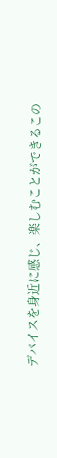デバイスを身近に感じ、楽しむことができるこの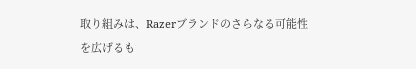取り組みは、Razerブランドのさらなる可能性を広げるも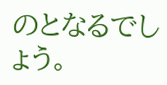のとなるでしょう。